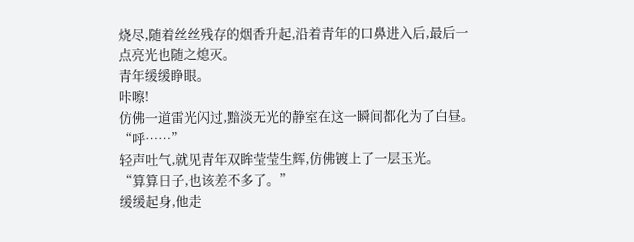烧尽,随着丝丝残存的烟香升起,沿着青年的口鼻进入后,最后一点亮光也随之熄灭。
青年缓缓睁眼。
咔嚓!
仿佛一道雷光闪过,黯淡无光的静室在这一瞬间都化为了白昼。
“呼……”
轻声吐气,就见青年双眸莹莹生辉,仿佛镀上了一层玉光。
“算算日子,也该差不多了。”
缓缓起身,他走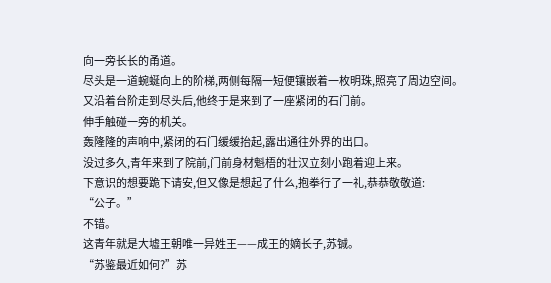向一旁长长的甬道。
尽头是一道蜿蜒向上的阶梯,两侧每隔一短便镶嵌着一枚明珠,照亮了周边空间。
又沿着台阶走到尽头后,他终于是来到了一座紧闭的石门前。
伸手触碰一旁的机关。
轰隆隆的声响中,紧闭的石门缓缓抬起,露出通往外界的出口。
没过多久,青年来到了院前,门前身材魁梧的壮汉立刻小跑着迎上来。
下意识的想要跪下请安,但又像是想起了什么,抱拳行了一礼,恭恭敬敬道:
“公子。”
不错。
这青年就是大墟王朝唯一异姓王——成王的嫡长子,苏铖。
“苏鉴最近如何?”苏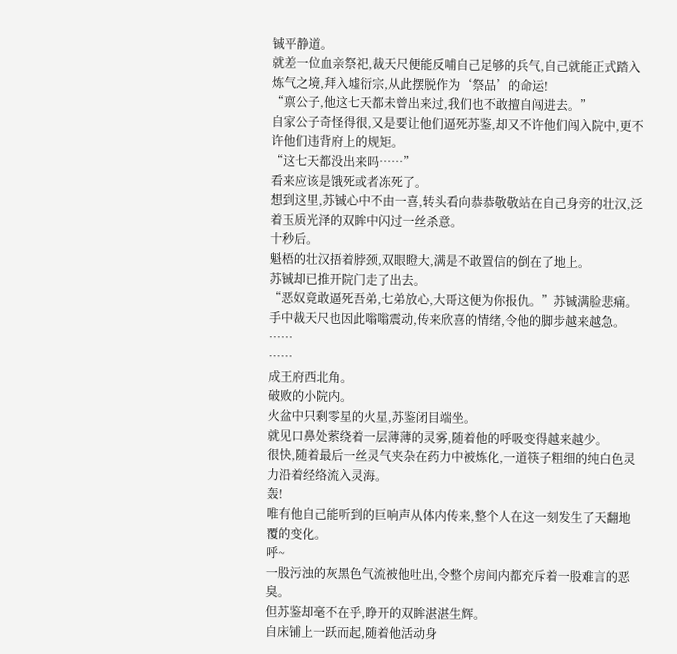铖平静道。
就差一位血亲祭祀,裁天尺便能反哺自己足够的兵气,自己就能正式踏入炼气之境,拜入墟衍宗,从此摆脱作为‘祭品’的命运!
“禀公子,他这七天都未曾出来过,我们也不敢擅自闯进去。”
自家公子奇怪得很,又是要让他们逼死苏鉴,却又不许他们闯入院中,更不许他们违背府上的规矩。
“这七天都没出来吗……”
看来应该是饿死或者冻死了。
想到这里,苏铖心中不由一喜,转头看向恭恭敬敬站在自己身旁的壮汉,泛着玉质光泽的双眸中闪过一丝杀意。
十秒后。
魁梧的壮汉捂着脖颈,双眼瞪大,满是不敢置信的倒在了地上。
苏铖却已推开院门走了出去。
“恶奴竟敢逼死吾弟,七弟放心,大哥这便为你报仇。”苏铖满脸悲痛。
手中裁天尺也因此嗡嗡震动,传来欣喜的情绪,令他的脚步越来越急。
……
……
成王府西北角。
破败的小院内。
火盆中只剩零星的火星,苏鉴闭目端坐。
就见口鼻处萦绕着一层薄薄的灵雾,随着他的呼吸变得越来越少。
很快,随着最后一丝灵气夹杂在药力中被炼化,一道筷子粗细的纯白色灵力沿着经络流入灵海。
轰!
唯有他自己能听到的巨响声从体内传来,整个人在这一刻发生了天翻地覆的变化。
呼~
一股污浊的灰黑色气流被他吐出,令整个房间内都充斥着一股难言的恶臭。
但苏鉴却毫不在乎,睁开的双眸湛湛生辉。
自床铺上一跃而起,随着他活动身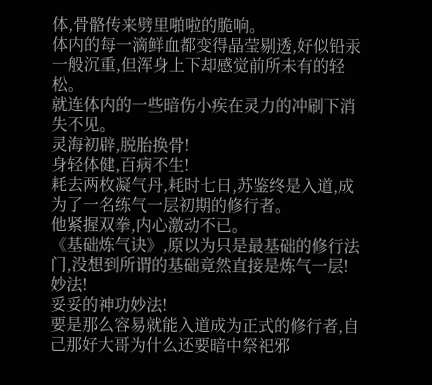体,骨骼传来劈里啪啦的脆响。
体内的每一滴鲜血都变得晶莹剔透,好似铅汞一般沉重,但浑身上下却感觉前所未有的轻松。
就连体内的一些暗伤小疾在灵力的冲刷下消失不见。
灵海初辟,脱胎换骨!
身轻体健,百病不生!
耗去两枚凝气丹,耗时七日,苏鉴终是入道,成为了一名练气一层初期的修行者。
他紧握双拳,内心激动不已。
《基础炼气诀》,原以为只是最基础的修行法门,没想到所谓的基础竟然直接是炼气一层!
妙法!
妥妥的神功妙法!
要是那么容易就能入道成为正式的修行者,自己那好大哥为什么还要暗中祭祀邪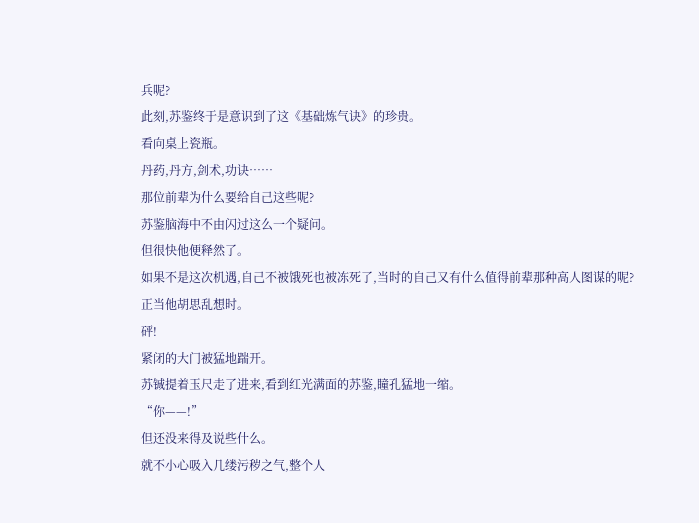兵呢?
此刻,苏鉴终于是意识到了这《基础炼气诀》的珍贵。
看向桌上瓷瓶。
丹药,丹方,剑术,功诀……
那位前辈为什么要给自己这些呢?
苏鉴脑海中不由闪过这么一个疑问。
但很快他便释然了。
如果不是这次机遇,自己不被饿死也被冻死了,当时的自己又有什么值得前辈那种高人图谋的呢?
正当他胡思乱想时。
砰!
紧闭的大门被猛地踹开。
苏铖提着玉尺走了进来,看到红光满面的苏鉴,瞳孔猛地一缩。
“你——!”
但还没来得及说些什么。
就不小心吸入几缕污秽之气,整个人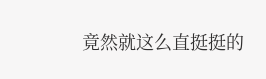竟然就这么直挺挺的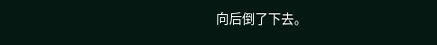向后倒了下去。